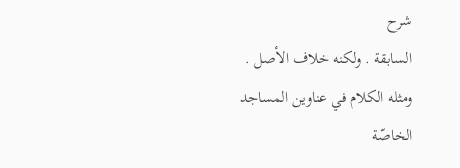شرح
السابقة . ولكنه خلاف الأصل .
ومثله الكلام في عناوين المساجد الخاصّة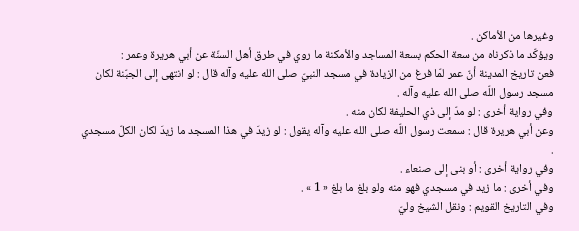وغيرها من الأماكن .
ويؤكّد ما ذكرناه من سعة الحكم بسعة المساجد والأمكنة ما روي في طرق أهل السنّة عن أبي هريرة وعمر :
فعن تاريخ المدينة أنّ عمر لمّا فرغ من الزيادة في مسجد النبيّ صلى الله عليه وآله قال : لو انتهى إلى الجبّنة لكان مسجد رسول اللّه صلى الله عليه وآله .
وفي رواية أخرى : لو مدّ إلى ذي الحليفة لكان منه .
وعن أبي هريرة قال : سمعت رسول اللّه صلى الله عليه وآله يقول : لو زيدَ في هذا المسجد ما زيدَ لكان الكلّ مسجدي .
وفي رواية أخرى : أو بنى إلى صنعاء .
وفي أخرى : ما زيد في مسجدي فهو منه ولو بلغ ما بلغ « 1 » .
وفي التاريخ القويم : ونقل الشيخ وليّ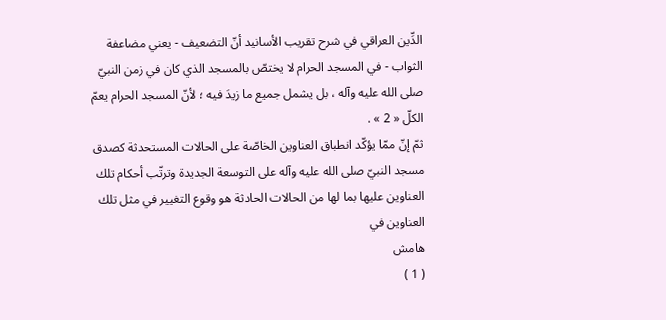الدِّين العراقي في شرح تقريب الأسانيد أنّ التضعيف - يعني مضاعفة الثواب - في المسجد الحرام لا يختصّ بالمسجد الذي كان في زمن النبيّ صلى الله عليه وآله ، بل يشمل جميع ما زيدَ فيه ؛ لأنّ المسجد الحرام يعمّ الكلّ « 2 » .
ثمّ إنّ ممّا يؤكّد انطباق العناوين الخاصّة على الحالات المستحدثة كصدق مسجد النبيّ صلى الله عليه وآله على التوسعة الجديدة وترتّب أحكام تلك العناوين عليها بما لها من الحالات الحادثة هو وقوع التغيير في مثل تلك العناوين في
هامش
( 1 )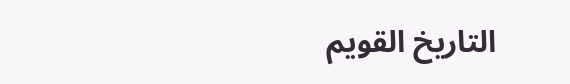التاريخ القويم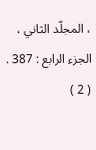، المجلّد الثاني ، الجزء الرابع : 387 .
( 2 )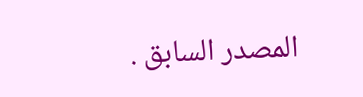المصدر السابق .